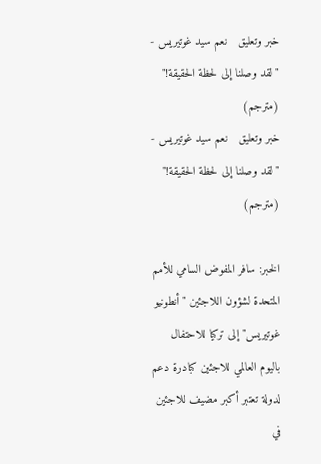خبر وتعليق   نعم سيد غوتيريس - "لقد وصلنا إلى لحظة الحقيقة!" (مترجم)
خبر وتعليق   نعم سيد غوتيريس - "لقد وصلنا إلى لحظة الحقيقة!" (مترجم)

الخبر: سافر المفوض السامي للأمم المتحدة لشؤون اللاجئين "أنطونيو غوتيريس" إلى تركيا للاحتفال باليوم العالمي للاجئين كبادرة دعم لدولة تعتبر أكبر مضيف للاجئين في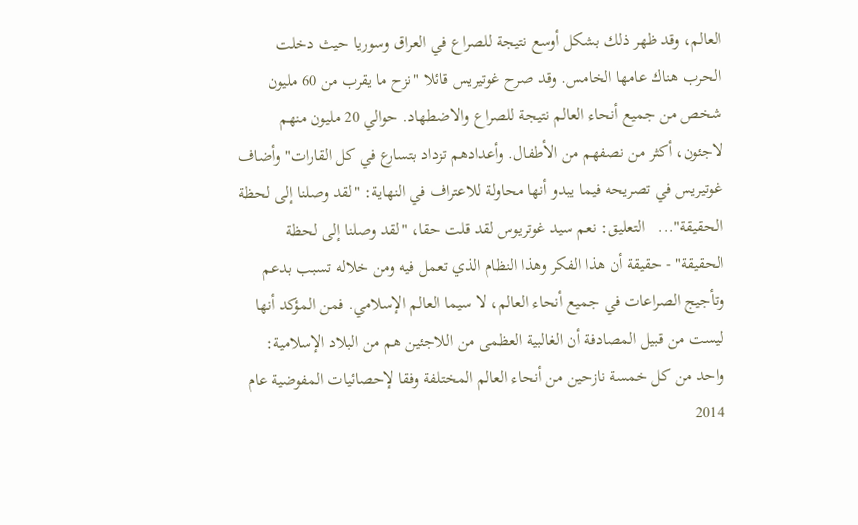العالم، وقد ظهر ذلك بشكل أوسع نتيجة للصراع في العراق وسوريا حيث دخلت الحرب هناك عامها الخامس. وقد صرح غوتيريس قائلا "نزح ما يقرب من 60 مليون شخص من جميع أنحاء العالم نتيجة للصراع والاضطهاد. حوالي 20 مليون منهم لاجئون، أكثر من نصفهم من الأطفال. وأعدادهم تزداد بتسارع في كل القارات" وأضاف غوتيريس في تصريحه فيما يبدو أنها محاولة للاعتراف في النهاية: "لقد وصلنا إلى لحظة الحقيقة"...   التعليق: نعم سيد غوتريوس لقد قلت حقا، "لقد وصلنا إلى لحظة الحقيقة" - حقيقة أن هذا الفكر وهذا النظام الذي تعمل فيه ومن خلاله تسبب بدعم وتأجيج الصراعات في جميع أنحاء العالم، لا سيما العالم الإسلامي. فمن المؤكد أنها ليست من قبيل المصادفة أن الغالبية العظمى من اللاجئين هم من البلاد الإسلامية: واحد من كل خمسة نازحين من أنحاء العالم المختلفة وفقا لإحصائيات المفوضية عام 2014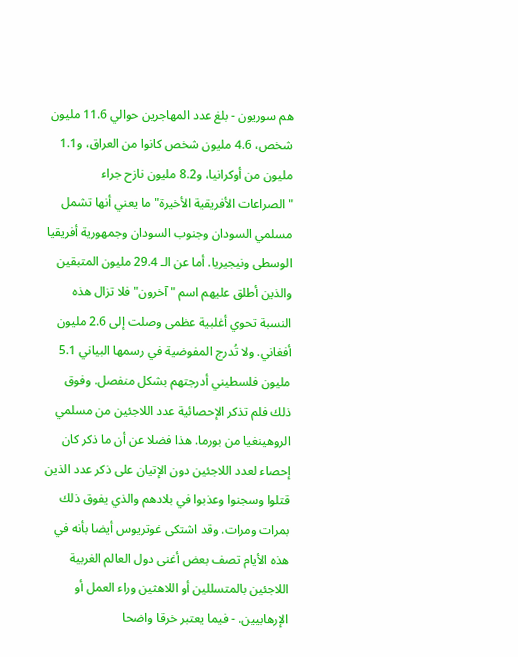هم سوريون - بلغ عدد المهاجرين حوالي 11.6 مليون شخص، 4.6 مليون شخص كانوا من العراق، و1.1 مليون من أوكرانيا، و8.2 مليون نازح جراء "الصراعات الأفريقية الأخيرة" ما يعني أنها تشمل مسلمي السودان وجنوب السودان وجمهورية أفريقيا الوسطى ونيجيريا. أما عن الـ 29.4 مليون المتبقين والذين أطلق عليهم اسم "آخرون" فلا تزال هذه النسبة تحوي أغلبية عظمى وصلت إلى 2.6 مليون أفغاني. ولا تُدرج المفوضية في رسمها البياني 5.1 مليون فلسطيني أدرجتهم بشكل منفصل. وفوق ذلك فلم تذكر الإحصائية عدد اللاجئين من مسلمي الروهينغيا من بورما. هذا فضلا عن أن ما ذكر كان إحصاء لعدد اللاجئين دون الإتيان على ذكر عدد الذين قتلوا وسجنوا وعذبوا في بلادهم والذي يفوق ذلك بمرات ومرات. وقد اشتكى غوتريوس أيضا بأنه في هذه الأيام تصف بعض أغنى دول العالم الغربية اللاجئين بالمتسللين أو اللاهثين وراء العمل أو الإرهابيين. - فيما يعتبر خرقا واضحا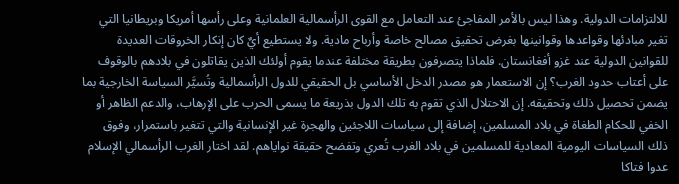للالتزامات الدولية. وهذا ليس بالأمر المفاجئ عند التعامل مع القوى الرأسمالية العلمانية وعلى رأسها أمريكا وبريطانيا التي تغير مبادئها وقواعدها وقوانينها بغرض تحقيق مصالح خاصة وأرباح مادية. ولا يستطيع أيٌ كان إنكار الخروقات العديدة للقوانين الدولية عند غزو أفغانستان. فلماذا يتصرفون بطريقة مختلفة عندما يقوم أولئك الذين يقاتلون في بلادهم بالوقوف على أعتاب حدود الغرب؟ إن الاستعمار هو مصدر الدخل الأساسي بل الحقيقي للدول الرأسمالية وتُسيَّر السياسة الخارجية بما يضمن تحصيل ذلك وتحقيقه. إن الاحتلال الذي تقوم به تلك الدول بذريعة ما يسمى الحرب على الإرهاب، والدعم الظاهر أو الخفي للحكام الطغاة في بلاد المسلمين، إضافة إلى سياسات اللاجئين والهجرة غير الإنسانية والتي تتغير باستمرار، وفوق ذلك السياسات اليومية المعادية للمسلمين في بلاد الغرب تُعري وتفضح حقيقة نواياهم. لقد اختار الغرب الرأسمالي الإسلام عدوا فتاكا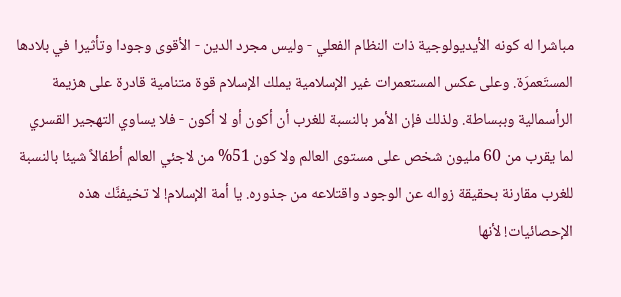مباشرا له كونه الأيديولوجية ذات النظام الفعلي - وليس مجرد الدين - الأقوى وجودا وتأثيرا في بلادها المستَعمرَة. وعلى عكس المستعمرات غير الإسلامية يملك الإسلام قوة متنامية قادرة على هزيمة الرأسمالية وببساطة. ولذلك فإن الأمر بالنسبة للغرب أن أكون أو لا أكون - فلا يساوي التهجير القسري لما يقرب من 60 مليون شخص على مستوى العالم ولا كون 51% من لاجئي العالم أطفالاً شيئا بالنسبة للغرب مقارنة بحقيقة زواله عن الوجود واقتلاعه من جذوره. يا أمة الإسلام! لا تخيفنَّك هذه الإحصائيات! لأنها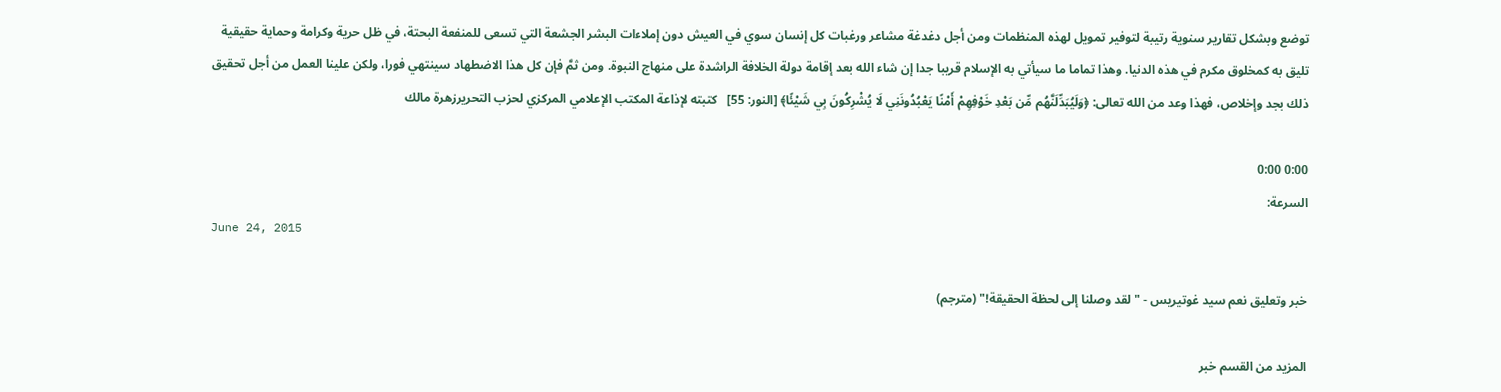توضع وبشكل تقارير سنوية رتيبة لتوفير تمويل لهذه المنظمات ومن أجل دغدغة مشاعر ورغبات كل إنسان سوي في العيش دون إملاءات البشر الجشعة التي تسعى للمنفعة البحتة، في ظل حرية وكرامة وحماية حقيقية تليق به كمخلوق مكرم في هذه الدنيا. وهذا تماما ما سيأتي به الإسلام قريبا جدا إن شاء الله بعد إقامة دولة الخلافة الراشدة على منهاج النبوة. ومن ثمَّ فإن كل هذا الاضطهاد سينتهي فورا، ولكن علينا العمل من أجل تحقيق ذلك بجد وإخلاص، فهذا وعد من الله تعالى: ﴿وَلَيُبَدِّلَنَّهُم مِّن بَعْدِ خَوْفِهِمْ أَمْنًا يَعْبُدُونَنِي لَا يُشْرِكُونَ بِي شَيْئًا﴾ [النور: 55]   كتبته لإذاعة المكتب الإعلامي المركزي لحزب التحريرزهرة مالك

0:00 0:00
السرعة:
June 24, 2015

خبر وتعليق نعم سيد غوتيريس - "لقد وصلنا إلى لحظة الحقيقة!" (مترجم)

المزيد من القسم خبر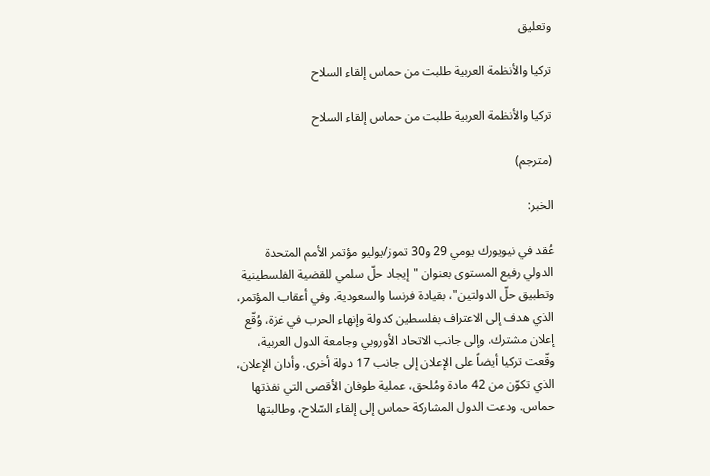وتعليق

تركيا والأنظمة العربية طلبت من حماس إلقاء السلاح

تركيا والأنظمة العربية طلبت من حماس إلقاء السلاح

(مترجم)

الخبر:

عُقد في نيويورك يومي 29 و30 تموز/يوليو مؤتمر الأمم المتحدة الدولي رفيع المستوى بعنوان "إيجاد حلّ سلمي للقضية الفلسطينية وتطبيق حلّ الدولتين"، بقيادة فرنسا والسعودية. وفي أعقاب المؤتمر، الذي هدف إلى الاعتراف بفلسطين كدولة وإنهاء الحرب في غزة، وُقّع إعلان مشترك. وإلى جانب الاتحاد الأوروبي وجامعة الدول العربية، وقّعت تركيا أيضاً على الإعلان إلى جانب 17 دولة أخرى. وأدان الإعلان، الذي تكوّن من 42 مادة ومُلحق، عملية طوفان الأقصى التي نفذتها حماس. ودعت الدول المشاركة حماس إلى إلقاء السّلاح، وطالبتها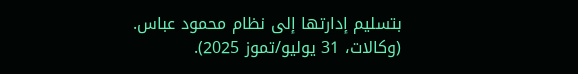بتسليم إدارتها إلى نظام محمود عباس. (وكالات، 31 يوليو/تموز 2025).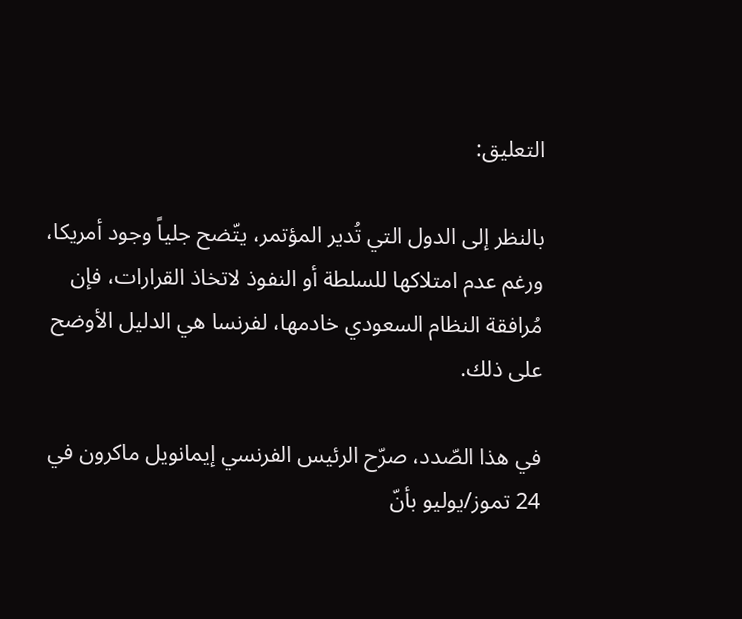التعليق:

بالنظر إلى الدول التي تُدير المؤتمر، يتّضح جلياً وجود أمريكا، ورغم عدم امتلاكها للسلطة أو النفوذ لاتخاذ القرارات، فإن مُرافقة النظام السعودي خادمها، لفرنسا هي الدليل الأوضح على ذلك.

في هذا الصّدد، صرّح الرئيس الفرنسي إيمانويل ماكرون في 24 تموز/يوليو بأنّ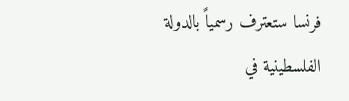فرنسا ستعترف رسمياً بالدولة الفلسطينية في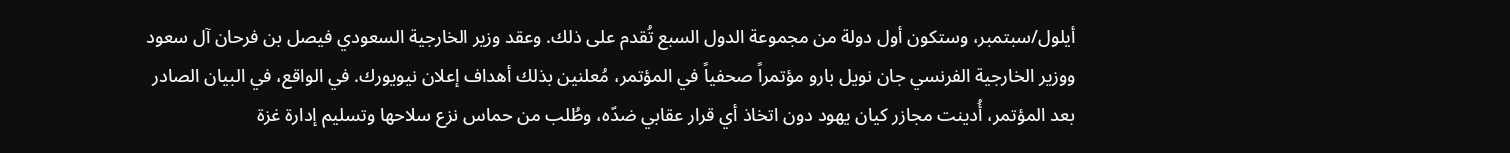أيلول/سبتمبر، وستكون أول دولة من مجموعة الدول السبع تُقدم على ذلك. وعقد وزير الخارجية السعودي فيصل بن فرحان آل سعود ووزير الخارجية الفرنسي جان نويل بارو مؤتمراً صحفياً في المؤتمر، مُعلنين بذلك أهداف إعلان نيويورك. في الواقع، في البيان الصادر بعد المؤتمر، أُدينت مجازر كيان يهود دون اتخاذ أي قرار عقابي ضدّه، وطُلب من حماس نزع سلاحها وتسليم إدارة غزة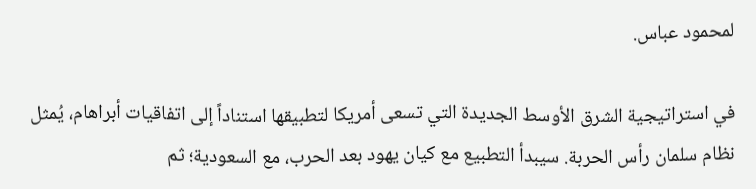لمحمود عباس.

في استراتيجية الشرق الأوسط الجديدة التي تسعى أمريكا لتطبيقها استناداً إلى اتفاقيات أبراهام، يُمثل نظام سلمان رأس الحربة. سيبدأ التطبيع مع كيان يهود بعد الحرب، مع السعودية؛ ثم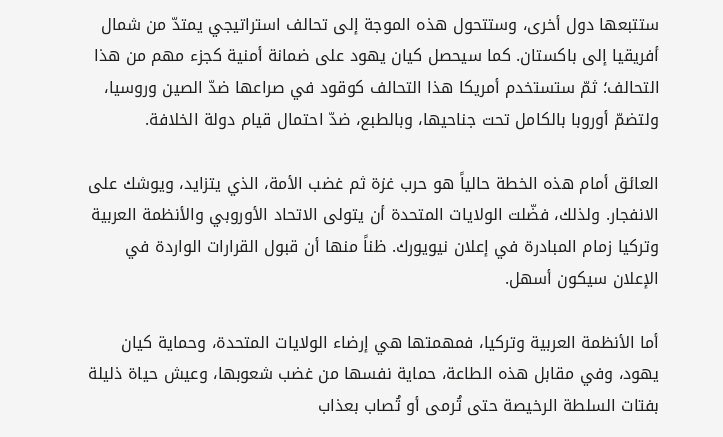ستتبعها دول أخرى، وستتحول هذه الموجة إلى تحالف استراتيجي يمتدّ من شمال أفريقيا إلى باكستان. كما سيحصل كيان يهود على ضمانة أمنية كجزء مهم من هذا التحالف؛ ثمّ ستستخدم أمريكا هذا التحالف كوقود في صراعها ضدّ الصين وروسيا، ولتضمّ أوروبا بالكامل تحت جناحيها، وبالطبع، ضدّ احتمال قيام دولة الخلافة.

العائق أمام هذه الخطة حالياً هو حرب غزة ثم غضب الأمة، الذي يتزايد، ويوشك على الانفجار. ولذلك، فضّلت الولايات المتحدة أن يتولى الاتحاد الأوروبي والأنظمة العربية وتركيا زمام المبادرة في إعلان نيويورك. ظناً منها أن قبول القرارات الواردة في الإعلان سيكون أسهل.

أما الأنظمة العربية وتركيا، فمهمتها هي إرضاء الولايات المتحدة، وحماية كيان يهود، وفي مقابل هذه الطاعة، حماية نفسها من غضب شعوبها، وعيش حياة ذليلة بفتات السلطة الرخيصة حتى تُرمى أو تُصاب بعذاب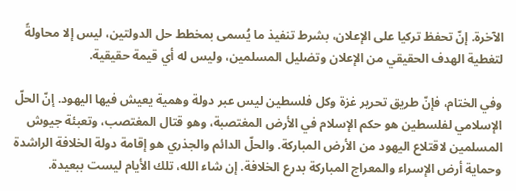الآخرة. إنّ تحفظ تركيا على الإعلان، بشرط تنفيذ ما يُسمى بمخطط حل الدولتين، ليس إلا محاولةً لتغطية الهدف الحقيقي من الإعلان وتضليل المسلمين، وليس له أي قيمة حقيقية.

وفي الختام، فإنّ طريق تحرير غزة وكل فلسطين ليس عبر دولة وهمية يعيش فيها اليهود. إنّ الحلّ الإسلامي لفلسطين هو حكم الإسلام في الأرض المغتصبة، وهو قتال المغتصب، وتعبئة جيوش المسلمين لاقتلاع اليهود من الأرض المباركة. والحلّ الدائم والجذري هو إقامة دولة الخلافة الراشدة وحماية أرض الإسراء والمعراج المباركة بدرع الخلافة. إن شاء الله، تلك الأيام ليست ببعيدة.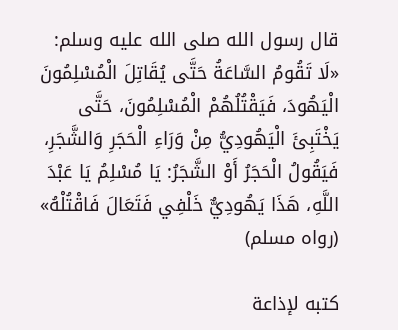قال رسول الله صلى الله عليه وسلم: «لَا تَقُومُ السَّاعَةُ حَتَّى يُقَاتِلَ الْمُسْلِمُونَ الْيَهُودَ، فَيَقْتُلُهُمْ الْمُسْلِمُونَ، حَتَّى يَخْتَبِئَ الْيَهُودِيُّ مِنْ وَرَاءِ الْحَجَرِ وَالشَّجَرِ، فَيَقُولُ الْحَجَرُ أَوْ الشَّجَرُ: يَا مُسْلِمُ يَا عَبْدَ اللَّهِ، هَذَا يَهُودِيٌّ خَلْفِي فَتَعَالَ فَاقْتُلْهُ» (رواه مسلم)

كتبه لإذاعة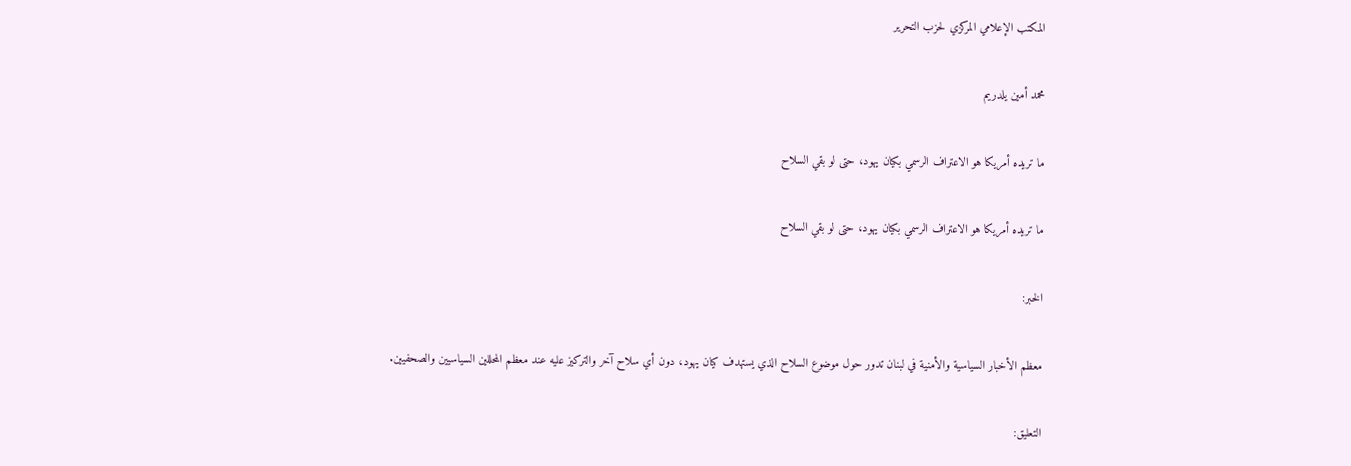المكتب الإعلامي المركزي لحزب التحرير

محمد أمين يلدريم

ما تريده أمريكا هو الاعتراف الرسمي بكيان يهود، حتى لو بقي السلاح

ما تريده أمريكا هو الاعتراف الرسمي بكيان يهود، حتى لو بقي السلاح

الخبر:

معظم الأخبار السياسية والأمنية في لبنان تدور حول موضوع السلاح الذي يستهدف كيان يهود، دون أي سلاح آخر والتركيز عليه عند معظم المحللين السياسيين والصحفيين.

التعليق: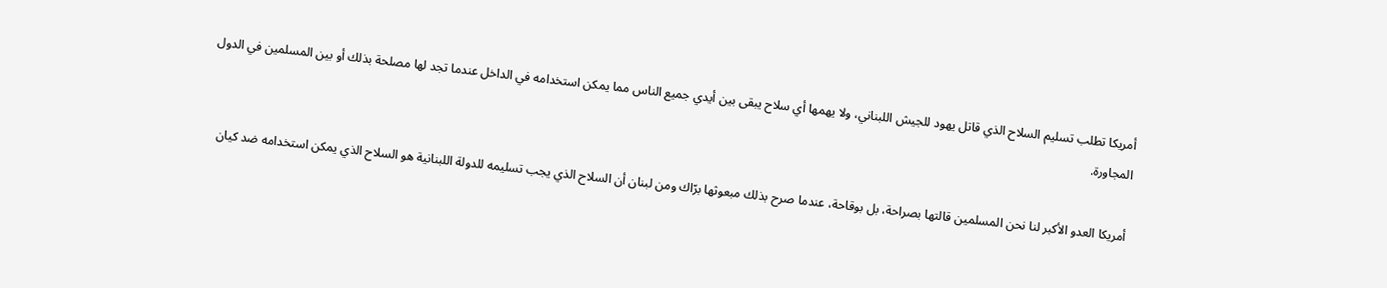أمريكا تطلب تسليم السلاح الذي قاتل يهود للجيش اللبناني، ولا يهمها أي سلاح يبقى بين أيدي جميع الناس مما يمكن استخدامه في الداخل عندما تجد لها مصلحة بذلك أو بين المسلمين في الدول المجاورة.

أمريكا العدو الأكبر لنا نحن المسلمين قالتها بصراحة، بل بوقاحة، عندما صرح بذلك مبعوثها برّاك ومن لبنان أن السلاح الذي يجب تسليمه للدولة اللبنانية هو السلاح الذي يمكن استخدامه ضد كيان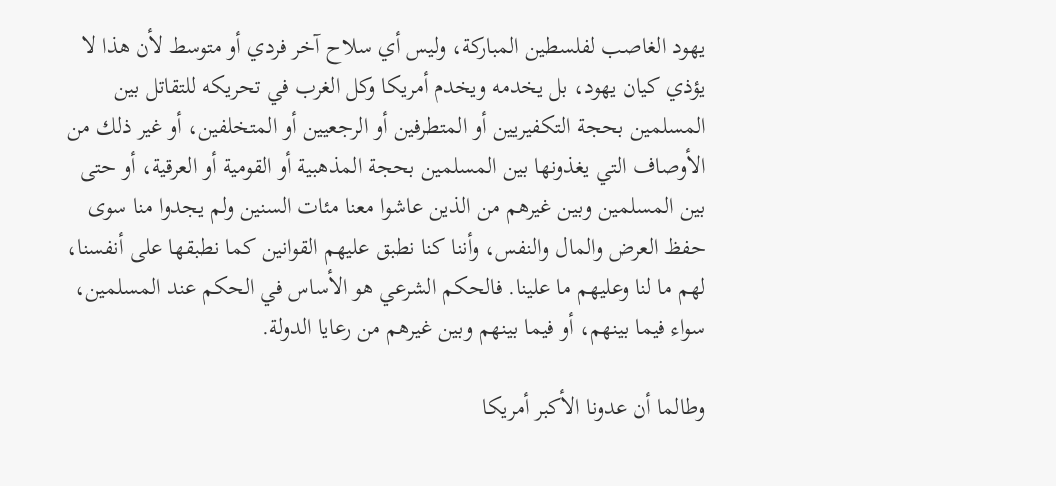يهود الغاصب لفلسطين المباركة، وليس أي سلاح آخر فردي أو متوسط لأن هذا لا يؤذي كيان يهود، بل يخدمه ويخدم أمريكا وكل الغرب في تحريكه للتقاتل بين المسلمين بحجة التكفيريين أو المتطرفين أو الرجعيين أو المتخلفين، أو غير ذلك من الأوصاف التي يغذونها بين المسلمين بحجة المذهبية أو القومية أو العرقية، أو حتى بين المسلمين وبين غيرهم من الذين عاشوا معنا مئات السنين ولم يجدوا منا سوى حفظ العرض والمال والنفس، وأننا كنا نطبق عليهم القوانين كما نطبقها على أنفسنا، لهم ما لنا وعليهم ما علينا. فالحكم الشرعي هو الأساس في الحكم عند المسلمين، سواء فيما بينهم، أو فيما بينهم وبين غيرهم من رعايا الدولة.

وطالما أن عدونا الأكبر أمريكا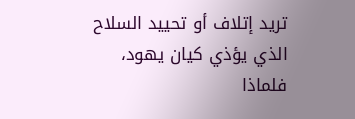تريد إتلاف أو تحييد السلاح الذي يؤذي كيان يهود، فلماذا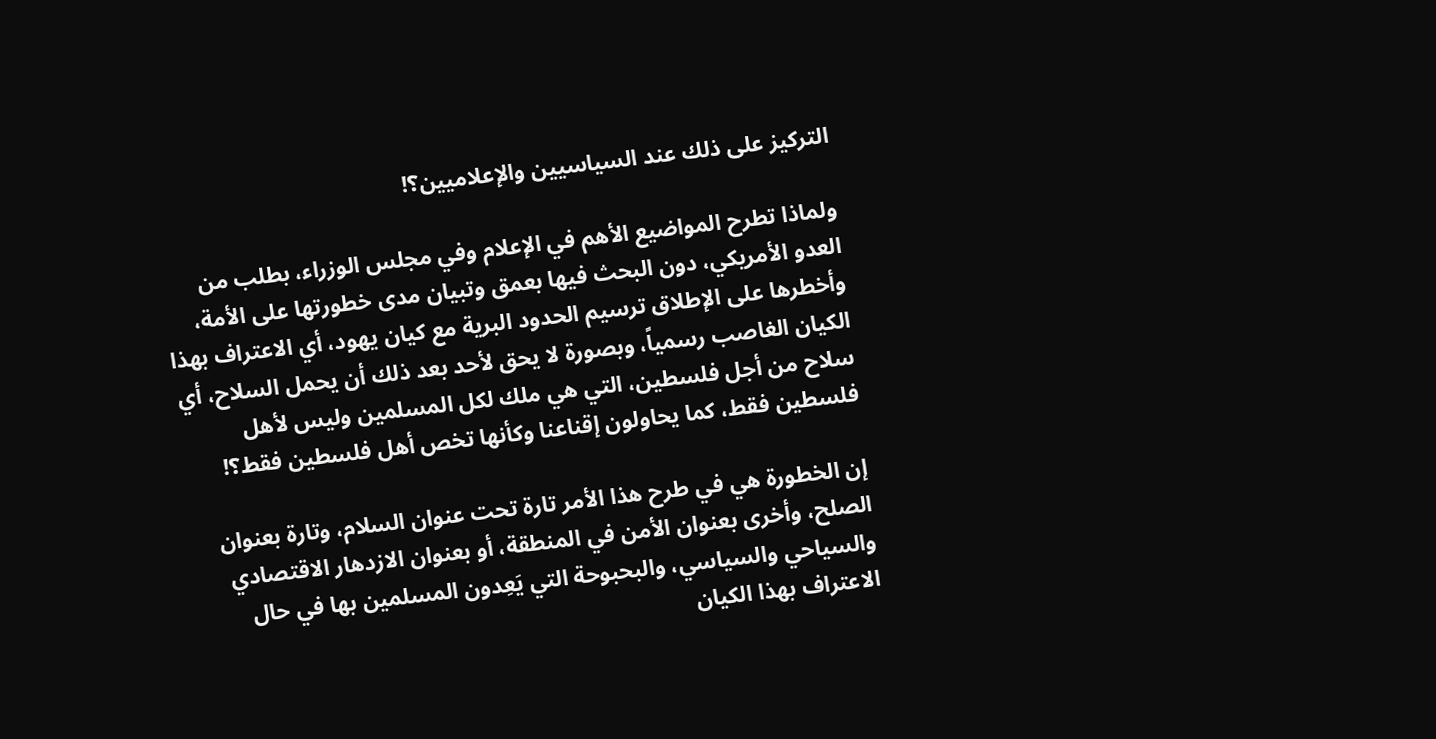التركيز على ذلك عند السياسيين والإعلاميين؟!

ولماذا تطرح المواضيع الأهم في الإعلام وفي مجلس الوزراء، بطلب من العدو الأمريكي، دون البحث فيها بعمق وتبيان مدى خطورتها على الأمة، وأخطرها على الإطلاق ترسيم الحدود البرية مع كيان يهود، أي الاعتراف بهذا الكيان الغاصب رسمياً، وبصورة لا يحق لأحد بعد ذلك أن يحمل السلاح، أي سلاح من أجل فلسطين، التي هي ملك لكل المسلمين وليس لأهل فلسطين فقط، كما يحاولون إقناعنا وكأنها تخص أهل فلسطين فقط؟!

إن الخطورة هي في طرح هذا الأمر تارة تحت عنوان السلام، وتارة بعنوان الصلح، وأخرى بعنوان الأمن في المنطقة، أو بعنوان الازدهار الاقتصادي والسياحي والسياسي، والبحبوحة التي يَعِدون المسلمين بها في حال الاعتراف بهذا الكيان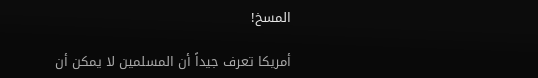المسخ!

أمريكا تعرف جيداً أن المسلمين لا يمكن أن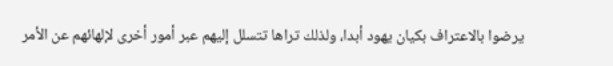يرضوا بالاعتراف بكيان يهود أبدا، ولذلك تراها تتسلل إليهم عبر أمور أخرى لإلهائهم عن الأمر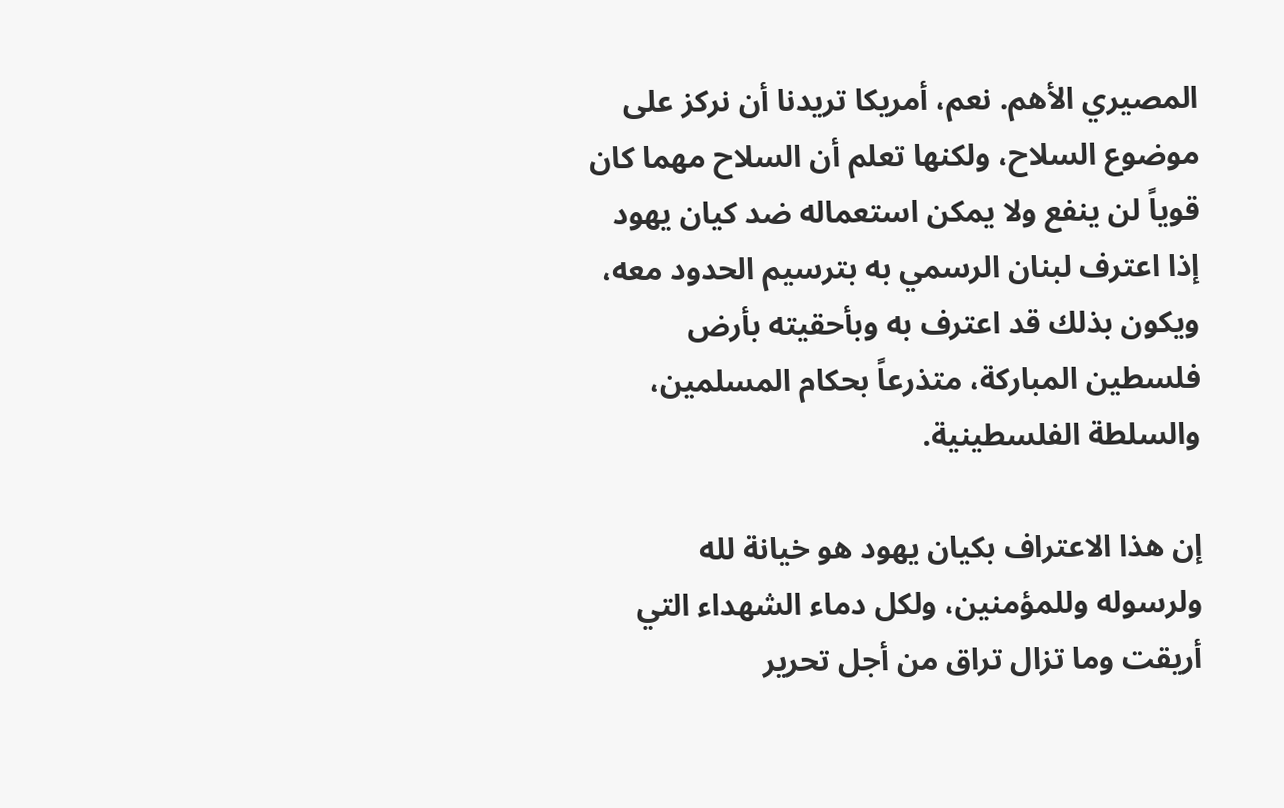المصيري الأهم. نعم، أمريكا تريدنا أن نركز على موضوع السلاح، ولكنها تعلم أن السلاح مهما كان قوياً لن ينفع ولا يمكن استعماله ضد كيان يهود إذا اعترف لبنان الرسمي به بترسيم الحدود معه، ويكون بذلك قد اعترف به وبأحقيته بأرض فلسطين المباركة، متذرعاً بحكام المسلمين، والسلطة الفلسطينية.

إن هذا الاعتراف بكيان يهود هو خيانة لله ولرسوله وللمؤمنين، ولكل دماء الشهداء التي أريقت وما تزال تراق من أجل تحرير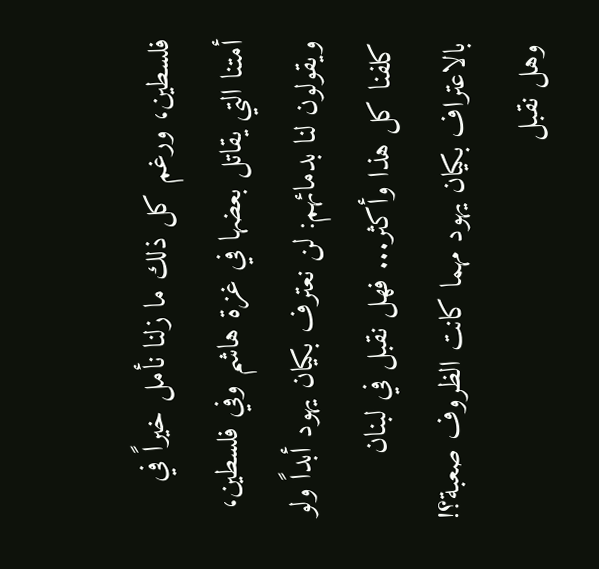فلسطين، ورغم كل ذلك ما زلنا نأمل خيراً في أمتنا التي يقاتل بعضها في غزة هاشم وفي فلسطين، ويقولون لنا بدمائهم: لن نعترف بكيان يهود أبداً ولو كلفنا كل هذا وأكثر... فهل نقبل في لبنان بالاعتراف بكيان يهود مهما كانت الظروف صعبة؟! وهل نقبل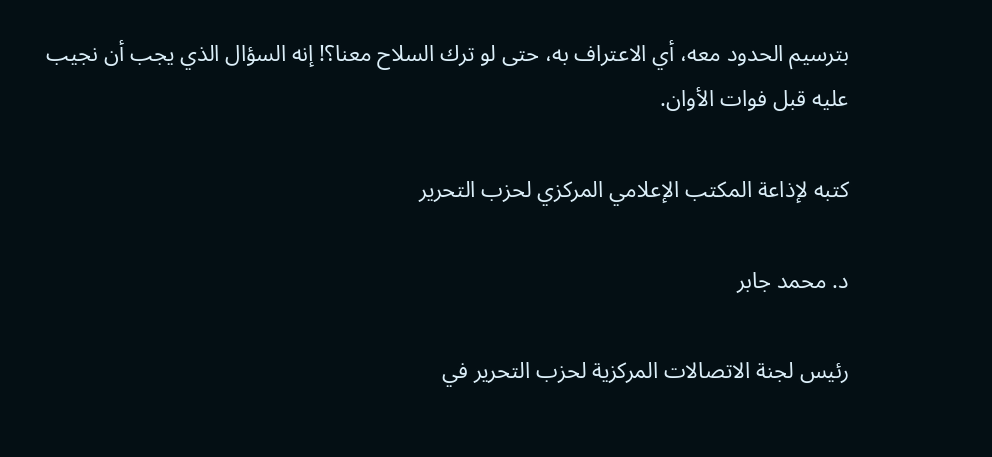بترسيم الحدود معه، أي الاعتراف به، حتى لو ترك السلاح معنا؟! إنه السؤال الذي يجب أن نجيب عليه قبل فوات الأوان.

كتبه لإذاعة المكتب الإعلامي المركزي لحزب التحرير

د. محمد جابر

رئيس لجنة الاتصالات المركزية لحزب التحرير في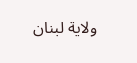ولاية لبنان